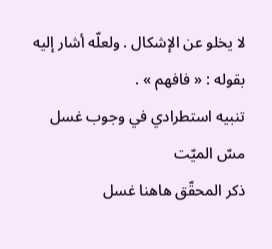لا يخلو عن الإشكال . ولعلّه أشار إليه بقوله : « فافهم » .
تنبيه استطرادي في وجوب غسل مسّ الميّت
ذكر المحقّق هاهنا غسل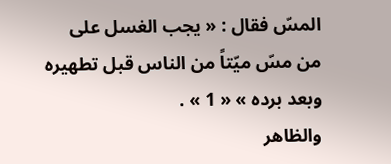المسّ فقال : « يجب الغسل على من مسّ ميّتاً من الناس قبل تطهيره وبعد برده » « 1 » .
والظاهر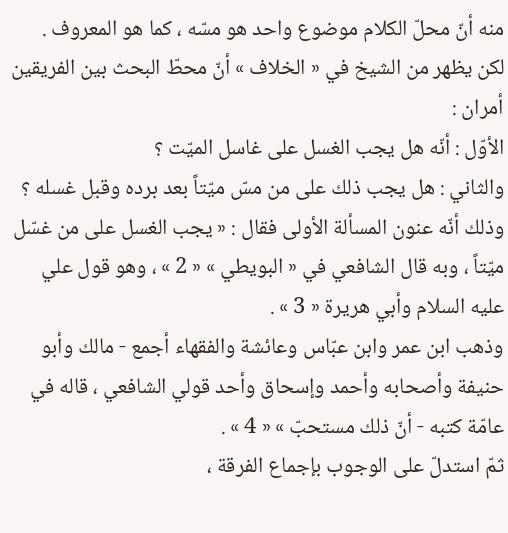منه أنّ محلّ الكلام موضوع واحد هو مسّه ، كما هو المعروف .
لكن يظهر من الشيخ في « الخلاف » أنّ محطّ البحث بين الفريقين أمران :
الأوّل : أنّه هل يجب الغسل على غاسل الميّت ؟
والثاني : هل يجب ذلك على من مسّ ميّتاً بعد برده وقبل غسله ؟
وذلك أنّه عنون المسألة الأولى فقال : « يجب الغسل على من غسّل ميّتاً ، وبه قال الشافعي في « البويطي » « 2 » ، وهو قول علي عليه السلام وأبي هريرة « 3 » .
وذهب ابن عمر وابن عبّاس وعائشة والفقهاء أجمع - مالك وأبو حنيفة وأصحابه وأحمد وإسحاق وأحد قولي الشافعي ، قاله في عامّة كتبه - أنّ ذلك مستحبّ » « 4 » .
ثمّ استدلّ على الوجوب بإجماع الفرقة ،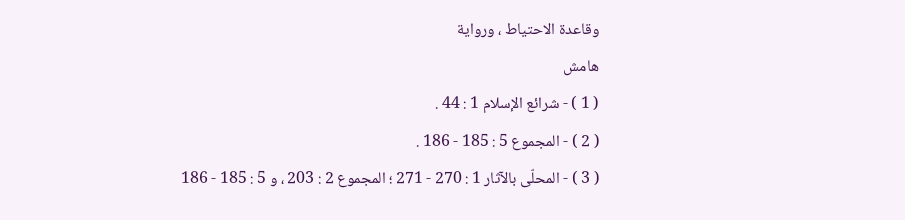وقاعدة الاحتياط ، ورواية
هامش
( 1 ) - شرائع الإسلام 1 : 44 .
( 2 ) - المجموع 5 : 185 - 186 .
( 3 ) - المحلّى بالآثار 1 : 270 - 271 ؛ المجموع 2 : 203 ، و 5 : 185 - 186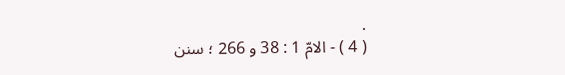.
( 4 ) - الامّ 1 : 38 و 266 ؛ سنن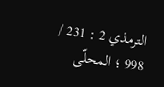الترمذي 2 : 231 / 998 ؛ المحلّى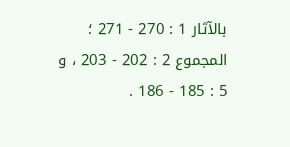بالآثار 1 : 270 - 271 ؛ المجموع 2 : 202 - 203 ، و 5 : 185 - 186 .